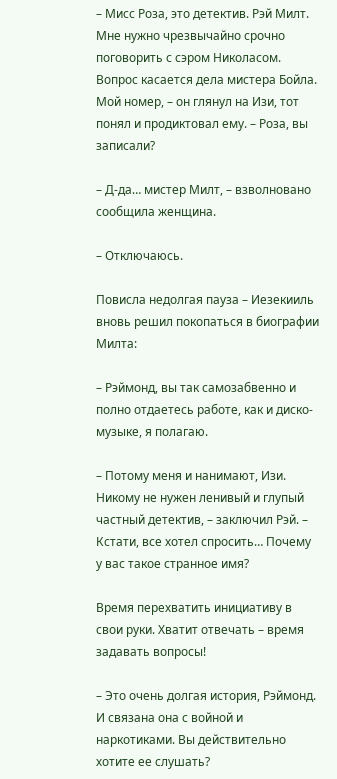– Мисс Роза, это детектив. Рэй Милт. Мне нужно чрезвычайно срочно поговорить с сэром Николасом. Вопрос касается дела мистера Бойла. Мой номер, – он глянул на Изи, тот понял и продиктовал ему. – Роза, вы записали?

– Д-да… мистер Милт, – взволновано сообщила женщина.

– Отключаюсь.

Повисла недолгая пауза – Иезекииль вновь решил покопаться в биографии Милта:

– Рэймонд, вы так самозабвенно и полно отдаетесь работе, как и диско-музыке, я полагаю.

– Потому меня и нанимают, Изи. Никому не нужен ленивый и глупый частный детектив, – заключил Рэй. – Кстати, все хотел спросить… Почему у вас такое странное имя?

Время перехватить инициативу в свои руки. Хватит отвечать – время задавать вопросы!

– Это очень долгая история, Рэймонд. И связана она с войной и наркотиками. Вы действительно хотите ее слушать?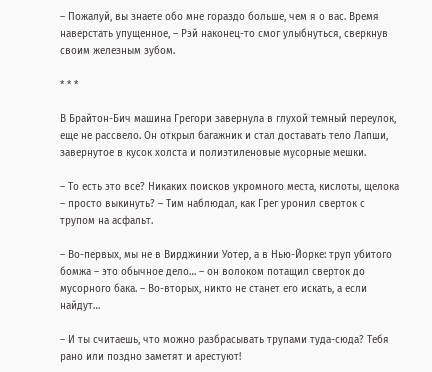– Пожалуй, вы знаете обо мне гораздо больше, чем я о вас. Время наверстать упущенное, – Рэй наконец-то смог улыбнуться, сверкнув своим железным зубом.

* * *

В Брайтон-Бич машина Грегори завернула в глухой темный переулок, еще не рассвело. Он открыл багажник и стал доставать тело Лапши, завернутое в кусок холста и полиэтиленовые мусорные мешки.

– То есть это все? Никаких поисков укромного места, кислоты, щелока – просто выкинуть? – Тим наблюдал, как Грег уронил сверток с трупом на асфальт.

– Во-первых, мы не в Вирджинии Уотер, а в Нью-Йорке: труп убитого бомжа – это обычное дело… – он волоком потащил сверток до мусорного бака. – Во-вторых, никто не станет его искать, а если найдут…

– И ты считаешь, что можно разбрасывать трупами туда-сюда? Тебя рано или поздно заметят и арестуют!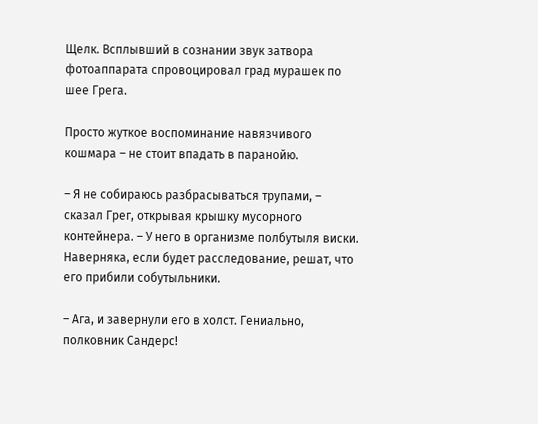Щелк. Всплывший в сознании звук затвора фотоаппарата спровоцировал град мурашек по шее Грега.

Просто жуткое воспоминание навязчивого кошмара – не стоит впадать в паранойю.

– Я не собираюсь разбрасываться трупами, – сказал Грег, открывая крышку мусорного контейнера. – У него в организме полбутыля виски. Наверняка, если будет расследование, решат, что его прибили собутыльники.

– Ага, и завернули его в холст. Гениально, полковник Сандерс!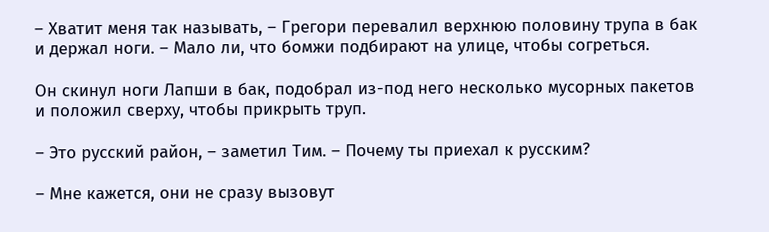– Хватит меня так называть, – Грегори перевалил верхнюю половину трупа в бак и держал ноги. – Мало ли, что бомжи подбирают на улице, чтобы согреться.

Он скинул ноги Лапши в бак, подобрал из-под него несколько мусорных пакетов и положил сверху, чтобы прикрыть труп.

– Это русский район, – заметил Тим. – Почему ты приехал к русским?

– Мне кажется, они не сразу вызовут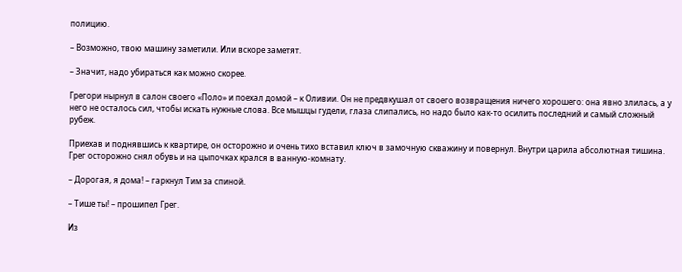полицию.

– Возможно, твою машину заметили. Или вскоре заметят.

– Значит, надо убираться как можно скорее.

Грегори нырнул в салон своего «Поло» и поехал домой – к Оливии. Он не предвкушал от своего возвращения ничего хорошего: она явно злилась, а у него не осталось сил, чтобы искать нужные слова. Все мышцы гудели, глаза слипались, но надо было как-то осилить последний и самый сложный рубеж.

Приехав и поднявшись к квартире, он осторожно и очень тихо вставил ключ в замочную скважину и повернул. Внутри царила абсолютная тишина. Грег осторожно снял обувь и на цыпочках крался в ванную-комнату.

– Дорогая, я дома! – гаркнул Тим за спиной.

– Тише ты! – прошипел Грег.

Из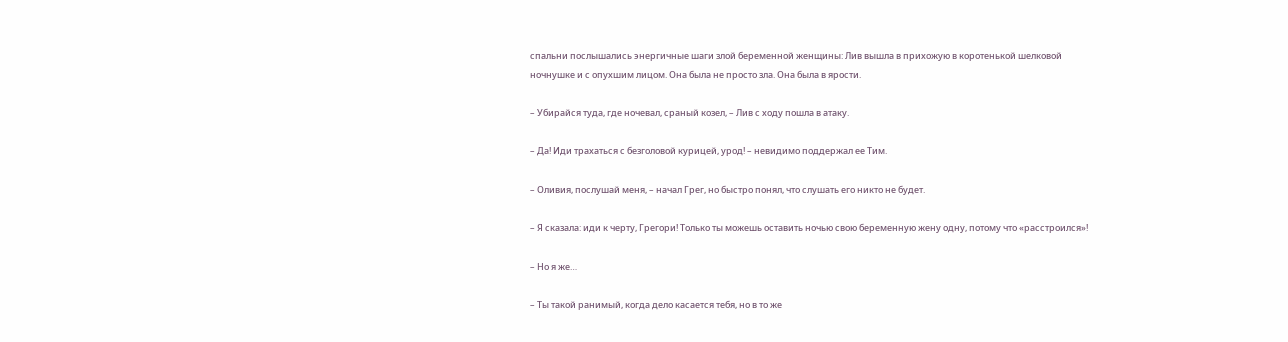спальни послышались энергичные шаги злой беременной женщины: Лив вышла в прихожую в коротенькой шелковой ночнушке и с опухшим лицом. Она была не просто зла. Она была в ярости.

– Убирайся туда, где ночевал, сраный козел, – Лив с ходу пошла в атаку.

– Да! Иди трахаться с безголовой курицей, урод! – невидимо поддержал ее Тим.

– Оливия, послушай меня, – начал Грег, но быстро понял, что слушать его никто не будет.

– Я сказала: иди к черту, Грегори! Только ты можешь оставить ночью свою беременную жену одну, потому что «расстроился»!

– Но я же…

– Ты такой ранимый, когда дело касается тебя, но в то же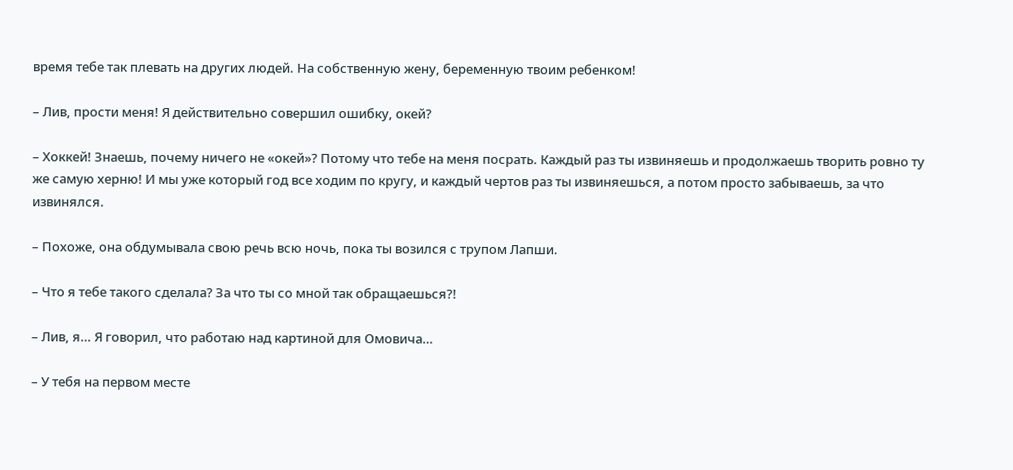время тебе так плевать на других людей. На собственную жену, беременную твоим ребенком!

– Лив, прости меня! Я действительно совершил ошибку, окей?

– Хоккей! Знаешь, почему ничего не «окей»? Потому что тебе на меня посрать. Каждый раз ты извиняешь и продолжаешь творить ровно ту же самую херню! И мы уже который год все ходим по кругу, и каждый чертов раз ты извиняешься, а потом просто забываешь, за что извинялся.

– Похоже, она обдумывала свою речь всю ночь, пока ты возился с трупом Лапши.

– Что я тебе такого сделала? За что ты со мной так обращаешься?!

– Лив, я… Я говорил, что работаю над картиной для Омовича…

– У тебя на первом месте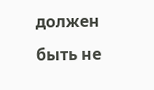должен быть не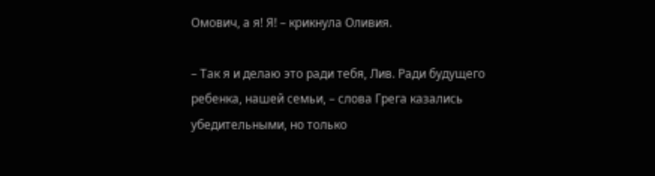Омович, а я! Я! – крикнула Оливия.

– Так я и делаю это ради тебя, Лив. Ради будущего ребенка, нашей семьи, – слова Грега казались убедительными, но только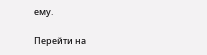ему.

Перейти на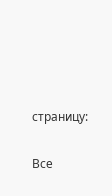страницу:

Все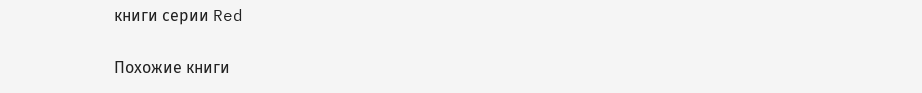книги серии Red

Похожие книги